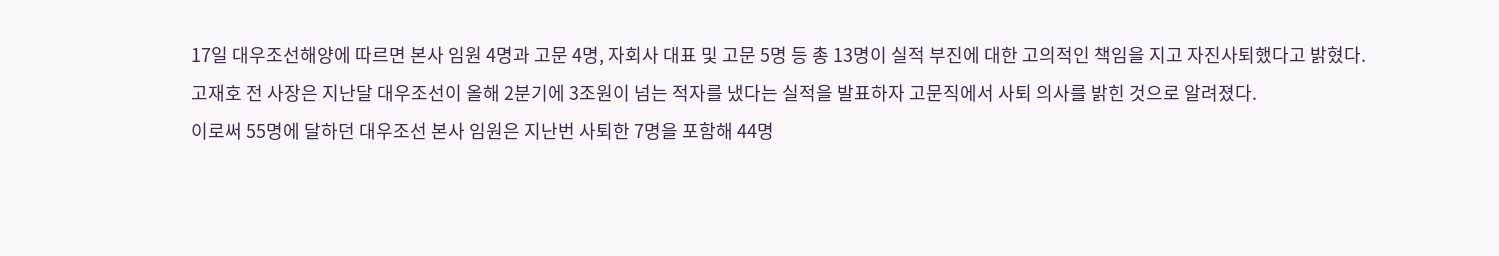17일 대우조선해양에 따르면 본사 임원 4명과 고문 4명, 자회사 대표 및 고문 5명 등 총 13명이 실적 부진에 대한 고의적인 책임을 지고 자진사퇴했다고 밝혔다.
고재호 전 사장은 지난달 대우조선이 올해 2분기에 3조원이 넘는 적자를 냈다는 실적을 발표하자 고문직에서 사퇴 의사를 밝힌 것으로 알려졌다.
이로써 55명에 달하던 대우조선 본사 임원은 지난번 사퇴한 7명을 포함해 44명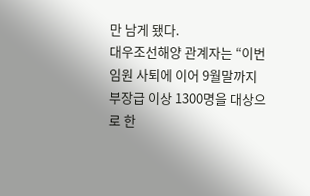만 남게 됐다.
대우조선해양 관계자는 “이번 임원 사퇴에 이어 9월말까지 부장급 이상 1300명을 대상으로 한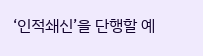‘인적쇄신’을 단행할 예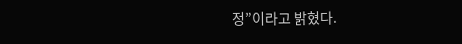정”이라고 밝혔다.